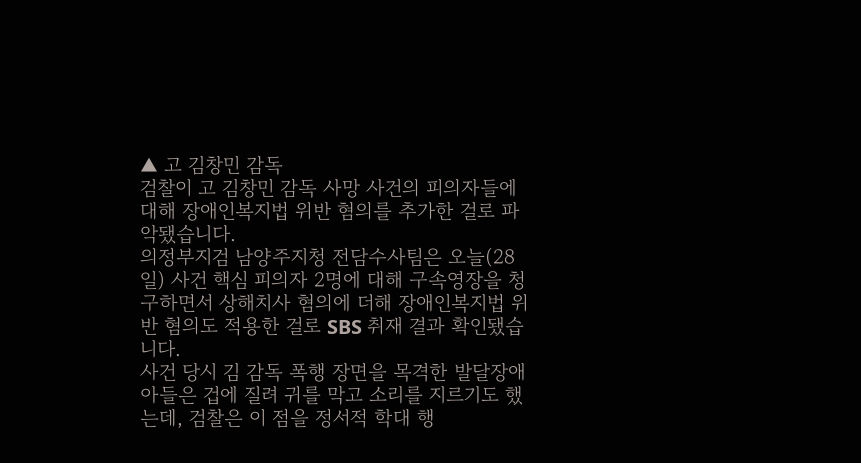▲ 고 김창민 감독
검찰이 고 김창민 감독 사망 사건의 피의자들에 대해 장애인복지법 위반 혐의를 추가한 걸로 파악됐습니다.
의정부지검 남양주지청 전담수사팀은 오늘(28일) 사건 핵심 피의자 2명에 대해 구속영장을 청구하면서 상해치사 혐의에 더해 장애인복지법 위반 혐의도 적용한 걸로 SBS 취재 결과 확인됐습니다.
사건 당시 김 감독 폭행 장면을 목격한 발달장애 아들은 겁에 질려 귀를 막고 소리를 지르기도 했는데, 검찰은 이 점을 정서적 학대 행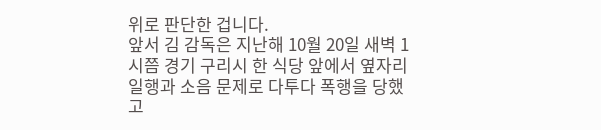위로 판단한 겁니다.
앞서 김 감독은 지난해 10월 20일 새벽 1시쯤 경기 구리시 한 식당 앞에서 옆자리 일행과 소음 문제로 다투다 폭행을 당했고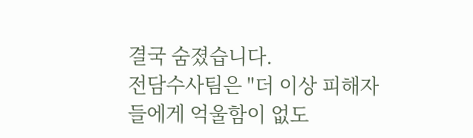결국 숨졌습니다.
전담수사팀은 "더 이상 피해자들에게 억울함이 없도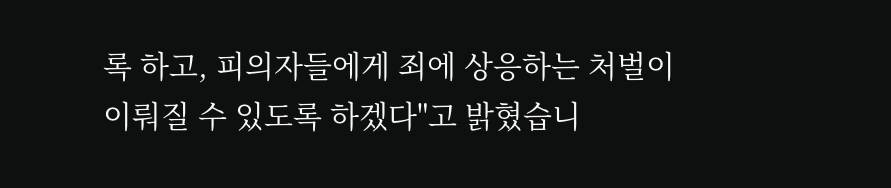록 하고, 피의자들에게 죄에 상응하는 처벌이 이뤄질 수 있도록 하겠다"고 밝혔습니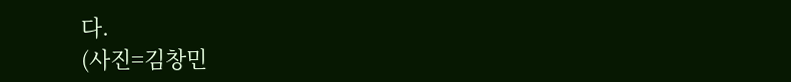다.
(사진=김창민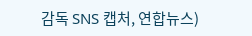감독 SNS 캡처, 연합뉴스)